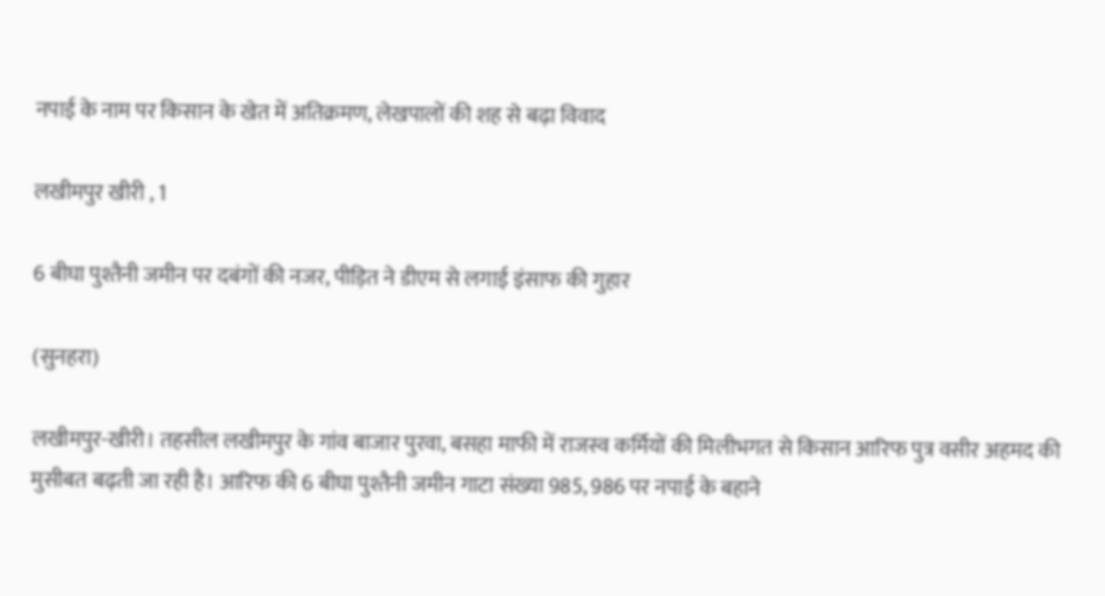नपाई के नाम पर किसान के खेत में अतिक्रमण, लेखपालों की शह से बढ़ा विवाद

लखीमपुर खीरी , 1

6 बीघा पुश्तैनी जमीन पर दबंगों की नजर, पीड़ित ने डीएम से लगाई इंसाफ की गुहार

(सुनहरा)

लखीमपुर-खीरी। तहसील लखीमपुर के गांव बाजार पुरवा, बसहा माफी में राजस्व कर्मियों की मिलीभगत से किसान आरिफ पुत्र वसीर अहमद की मुसीबत बढ़ती जा रही है। आरिफ की 6 बीघा पुश्तैनी जमीन गाटा संख्या 985, 986 पर नपाई के बहाने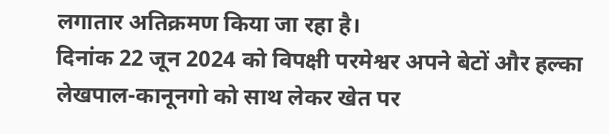लगातार अतिक्रमण किया जा रहा है।
दिनांक 22 जून 2024 को विपक्षी परमेश्वर अपने बेटों और हल्का लेखपाल-कानूनगो को साथ लेकर खेत पर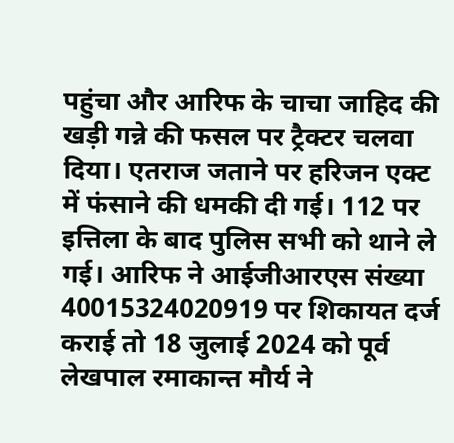पहुंचा और आरिफ के चाचा जाहिद की खड़ी गन्ने की फसल पर ट्रैक्टर चलवा दिया। एतराज जताने पर हरिजन एक्ट में फंसाने की धमकी दी गई। 112 पर इत्तिला के बाद पुलिस सभी को थाने ले गई। आरिफ ने आईजीआरएस संख्या 40015324020919 पर शिकायत दर्ज कराई तो 18 जुलाई 2024 को पूर्व लेखपाल रमाकान्त मौर्य ने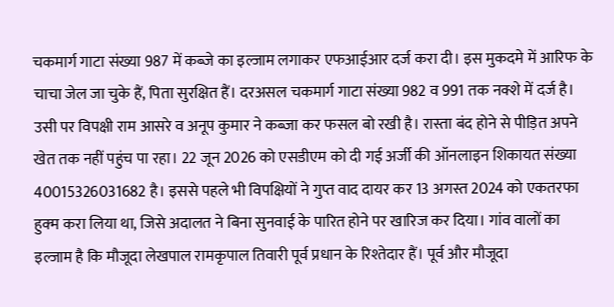चकमार्ग गाटा संख्या 987 में कब्जे का इल्जाम लगाकर एफआईआर दर्ज करा दी। इस मुकदमे में आरिफ के चाचा जेल जा चुके हैं, पिता सुरक्षित हैं। दरअसल चकमार्ग गाटा संख्या 982 व 991 तक नक्शे में दर्ज है। उसी पर विपक्षी राम आसरे व अनूप कुमार ने कब्जा कर फसल बो रखी है। रास्ता बंद होने से पीड़ित अपने खेत तक नहीं पहुंच पा रहा। 22 जून 2026 को एसडीएम को दी गई अर्जी की ऑनलाइन शिकायत संख्या 40015326031682 है। इससे पहले भी विपक्षियों ने गुप्त वाद दायर कर 13 अगस्त 2024 को एकतरफा हुक्म करा लिया था, जिसे अदालत ने बिना सुनवाई के पारित होने पर खारिज कर दिया। गांव वालों का इल्जाम है कि मौजूदा लेखपाल रामकृपाल तिवारी पूर्व प्रधान के रिश्तेदार हैं। पूर्व और मौजूदा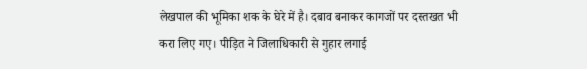लेखपाल की भूमिका शक के घेरे में है। दबाव बनाकर कागजों पर दस्तखत भी करा लिए गए। पीड़ित ने जिलाधिकारी से गुहार लगाई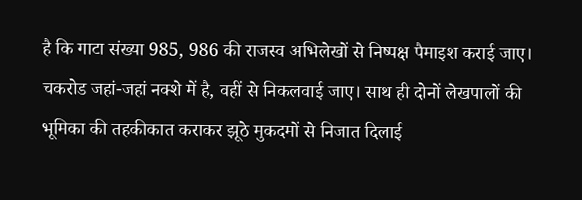है कि गाटा संख्या 985, 986 की राजस्व अभिलेखों से निष्पक्ष पैमाइश कराई जाए। चकरोड जहां-जहां नक्शे में है, वहीं से निकलवाई जाए। साथ ही दोनों लेखपालों की भूमिका की तहकीकात कराकर झूठे मुकदमों से निजात दिलाई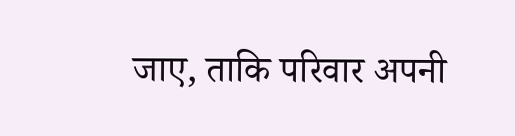जाए, ताकि परिवार अपनी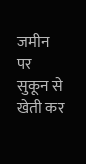जमीन पर सुकून से खेती कर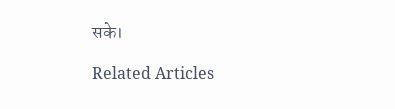सके।

Related Articles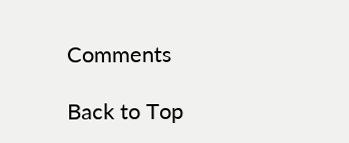Comments

Back to Top